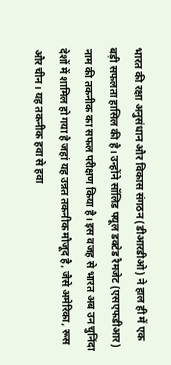भारत की रक्षा अनुसंधान और विकास संगठन (डीआरडीओ) ने हाल ही में एक बड़ी सफलता हासिल की है। उन्होंने सॉलिड फ्यूल डक्टेड रैमजेट (एसएफडीआर) नाम की तकनीक का सफल परीक्षण किया है। इस वजह से भारत अब उन चुनिंदा देशों में शामिल हो गया है जहां यह उन्नत तकनीक मौजूद है, जैसे अमेरिका, रूस और चीन। यह तकनीक हवा से हवा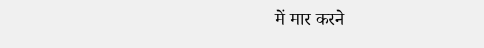में मार करने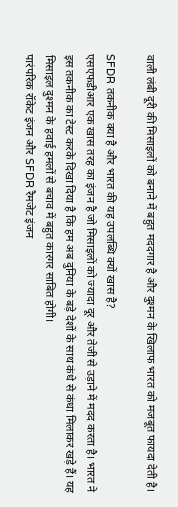वाली लंबी दूरी की मिसाइलों को बनाने में बहुत मददगार है और दुश्मन के खिलाफ भारत को मजबूत फायदा देती है।

SFDR तकनीक क्या है और भारत की यह उपलब्धि क्यों खास है?
एसएफडीआर एक खास तरह का इंजन है जो मिसाइलों को ज्यादा दूर और तेजी से उड़ाने में मदद करता है। भारत ने इस तकनीक का टेस्ट करके दिखा दिया है कि हम अब दुनिया के बड़े देशों के साथ कंधे से कंधा मिलाकर खड़े हैं। यह मिसाइल दुश्मन के हवाई हमलों से बचाव में बहुत कारगर साबित होगी।
पारंपरिक रॉकेट इंजन और SFDR रैमजेट इंजन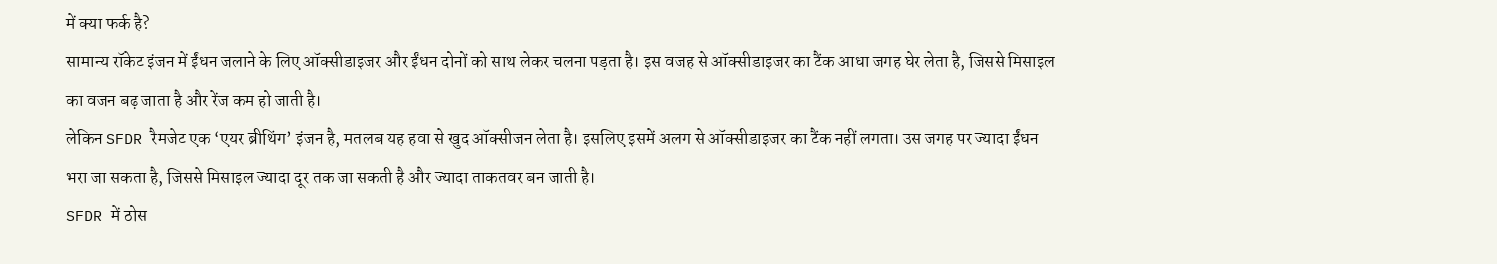में क्या फर्क है?
सामान्य रॉकेट इंजन में ईंधन जलाने के लिए ऑक्सीडाइजर और ईंधन दोनों को साथ लेकर चलना पड़ता है। इस वजह से ऑक्सीडाइजर का टैंक आधा जगह घेर लेता है, जिससे मिसाइल का वजन बढ़ जाता है और रेंज कम हो जाती है।
लेकिन SFDR रैमजेट एक ‘एयर ब्रीथिंग’ इंजन है, मतलब यह हवा से खुद ऑक्सीजन लेता है। इसलिए इसमें अलग से ऑक्सीडाइजर का टैंक नहीं लगता। उस जगह पर ज्यादा ईंधन भरा जा सकता है, जिससे मिसाइल ज्यादा दूर तक जा सकती है और ज्यादा ताकतवर बन जाती है।
SFDR में ठोस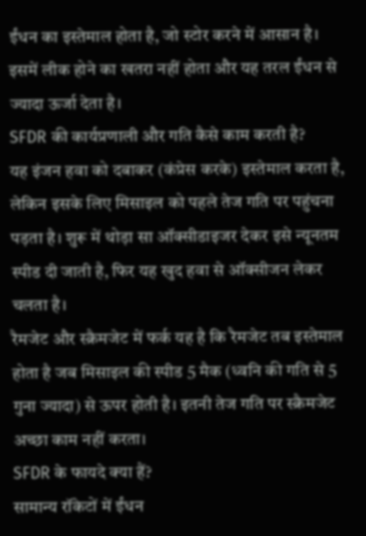ईंधन का इस्तेमाल होता है, जो स्टोर करने में आसान है। इसमें लीक होने का खतरा नहीं होता और यह तरल ईंधन से ज्यादा ऊर्जा देता है।
SFDR की कार्यप्रणाली और गति कैसे काम करती है?
यह इंजन हवा को दबाकर (कंप्रेस करके) इस्तेमाल करता है, लेकिन इसके लिए मिसाइल को पहले तेज गति पर पहुंचना पड़ता है। शुरू में थोड़ा सा ऑक्सीडाइजर देकर इसे न्यूनतम स्पीड दी जाती है, फिर यह खुद हवा से ऑक्सीजन लेकर चलता है।
रैमजेट और स्क्रैमजेट में फर्क यह है कि रैमजेट तब इस्तेमाल होता है जब मिसाइल की स्पीड 5 मैक (ध्वनि की गति से 5 गुना ज्यादा) से ऊपर होती है। इतनी तेज गति पर स्क्रैमजेट अच्छा काम नहीं करता।
SFDR के फायदे क्या हैं?
सामान्य रॉकेटों में ईंधन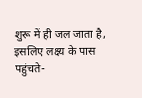शुरू में ही जल जाता है, इसलिए लक्ष्य के पास पहुंचते-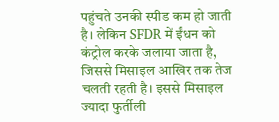पहुंचते उनकी स्पीड कम हो जाती है। लेकिन SFDR में ईंधन को कंट्रोल करके जलाया जाता है, जिससे मिसाइल आखिर तक तेज चलती रहती है। इससे मिसाइल ज्यादा फुर्तीली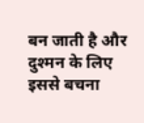बन जाती है और दुश्मन के लिए इससे बचना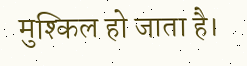मुश्किल हो जाता है।